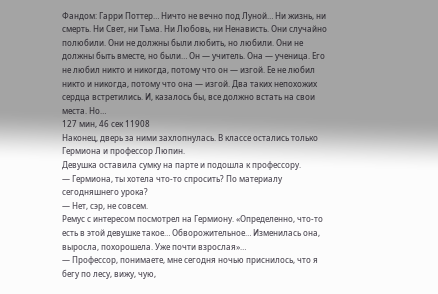Фандом: Гарри Поттер… Ничто не вечно под Луной… Ни жизнь, ни смерть. Ни Свет, ни Тьма. Ни Любовь, ни Ненависть. Они случайно полюбили. Они не должны были любить, но любили. Они не должны быть вместе, но были… Он — учитель. Она — ученица. Его не любил никто и никогда, потому что он — изгой. Ее не любил никто и никогда, потому что она — изгой. Два таких непохожих сердца встретились. И, казалось бы, все должно встать на свои места. Но…
127 мин, 46 сек 11908
Наконец, дверь за ними захлопнулась. В классе остались только Гермиона и профессор Люпин.
Девушка оставила сумку на парте и подошла к профессору.
— Гермиона, ты хотела что-то спросить? По материалу сегодняшнего урока?
— Нет, сэр, не совсем.
Ремус с интересом посмотрел на Гермиону. «Определенно, что-то есть в этой девушке такое… Обворожительное… Изменилась она, выросла, похорошела. Уже почти взрослая»…
— Профессор, понимаете, мне сегодня ночью приснилось, что я бегу по лесу, вижу, чую,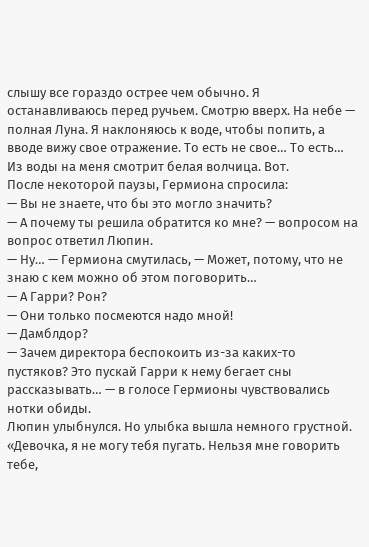слышу все гораздо острее чем обычно. Я останавливаюсь перед ручьем. Смотрю вверх. На небе — полная Луна. Я наклоняюсь к воде, чтобы попить, а вводе вижу свое отражение. То есть не свое… То есть… Из воды на меня смотрит белая волчица. Вот.
После некоторой паузы, Гермиона спросила:
— Вы не знаете, что бы это могло значить?
— А почему ты решила обратится ко мне? — вопросом на вопрос ответил Люпин.
— Ну… — Гермиона смутилась, — Может, потому, что не знаю с кем можно об этом поговорить…
— А Гарри? Рон?
— Они только посмеются надо мной!
— Дамблдор?
— Зачем директора беспокоить из-за каких-то пустяков? Это пускай Гарри к нему бегает сны рассказывать… — в голосе Гермионы чувствовались нотки обиды.
Люпин улыбнулся. Но улыбка вышла немного грустной. «Девочка, я не могу тебя пугать. Нельзя мне говорить тебе,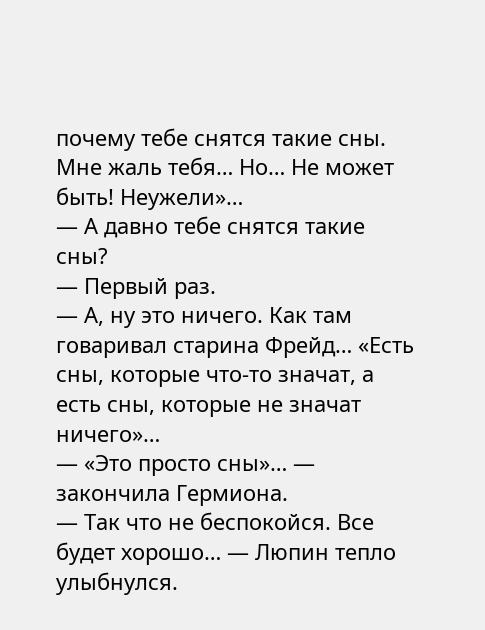почему тебе снятся такие сны. Мне жаль тебя… Но… Не может быть! Неужели»…
— А давно тебе снятся такие сны?
— Первый раз.
— А, ну это ничего. Как там говаривал старина Фрейд… «Есть сны, которые что-то значат, а есть сны, которые не значат ничего»…
— «Это просто сны»… — закончила Гермиона.
— Так что не беспокойся. Все будет хорошо… — Люпин тепло улыбнулся.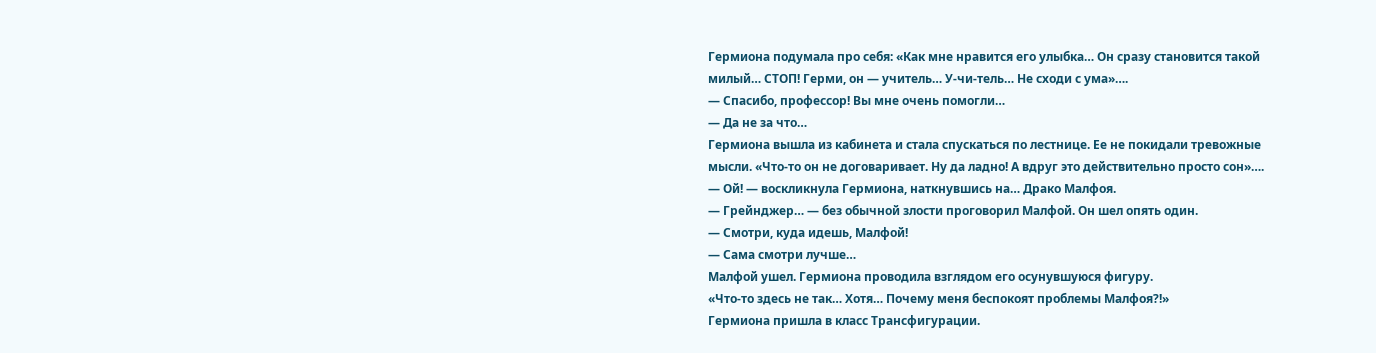Гермиона подумала про себя: «Как мне нравится его улыбка… Он сразу становится такой милый… СТОП! Герми, он — учитель… У-чи-тель… Не сходи с ума»….
— Спасибо, профессор! Вы мне очень помогли…
— Да не за что…
Гермиона вышла из кабинета и стала спускаться по лестнице. Ее не покидали тревожные мысли. «Что-то он не договаривает. Ну да ладно! А вдруг это действительно просто сон»….
— Ой! — воскликнула Гермиона, наткнувшись на… Драко Малфоя.
— Грейнджер… — без обычной злости проговорил Малфой. Он шел опять один.
— Смотри, куда идешь, Малфой!
— Сама смотри лучше…
Малфой ушел. Гермиона проводила взглядом его осунувшуюся фигуру.
«Что-то здесь не так… Хотя… Почему меня беспокоят проблемы Малфоя?!»
Гермиона пришла в класс Трансфигурации.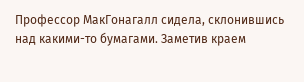Профессор МакГонагалл сидела, склонившись над какими-то бумагами. Заметив краем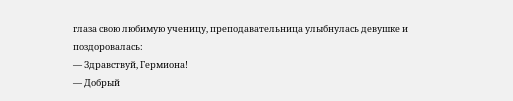глаза свою любимую ученицу, преподавательница улыбнулась девушке и поздоровалась:
— Здравствуй, Гермиона!
— Добрый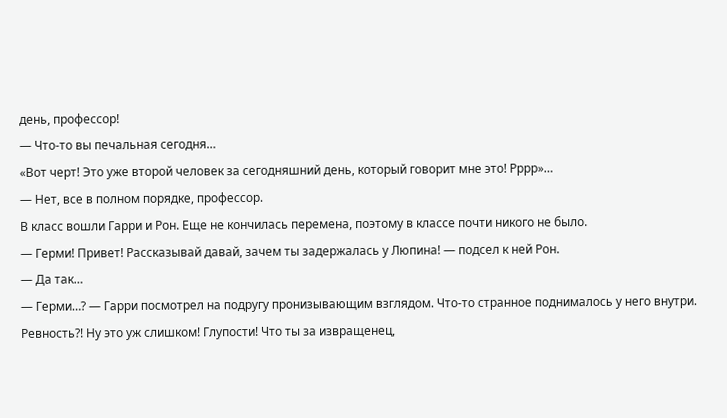день, профессор!
— Что-то вы печальная сегодня…
«Вот черт! Это уже второй человек за сегодняшний день, который говорит мне это! Рррр»…
— Нет, все в полном порядке, профессор.
В класс вошли Гарри и Рон. Еще не кончилась перемена, поэтому в классе почти никого не было.
— Герми! Привет! Рассказывай давай, зачем ты задержалась у Люпина! — подсел к ней Рон.
— Да так…
— Герми…? — Гарри посмотрел на подругу пронизывающим взглядом. Что-то странное поднималось у него внутри. Ревность?! Ну это уж слишком! Глупости! Что ты за извращенец,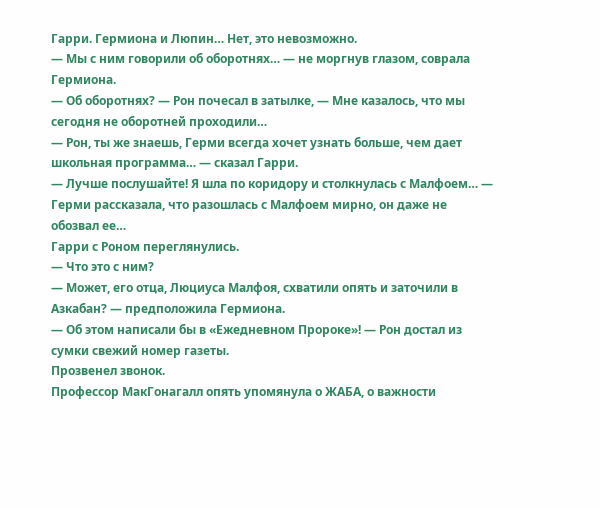Гарри. Гермиона и Люпин… Нет, это невозможно.
— Мы с ним говорили об оборотнях… — не моргнув глазом, соврала Гермиона.
— Об оборотнях? — Рон почесал в затылке, — Мне казалось, что мы сегодня не оборотней проходили…
— Рон, ты же знаешь, Герми всегда хочет узнать больше, чем дает школьная программа… — сказал Гарри.
— Лучше послушайте! Я шла по коридору и столкнулась с Малфоем… — Герми рассказала, что разошлась с Малфоем мирно, он даже не обозвал ее…
Гарри с Роном переглянулись.
— Что это с ним?
— Может, его отца, Люциуса Малфоя, схватили опять и заточили в Азкабан? — предположила Гермиона.
— Об этом написали бы в «Ежедневном Пророке»! — Рон достал из сумки свежий номер газеты.
Прозвенел звонок.
Профессор МакГонагалл опять упомянула о ЖАБА, о важности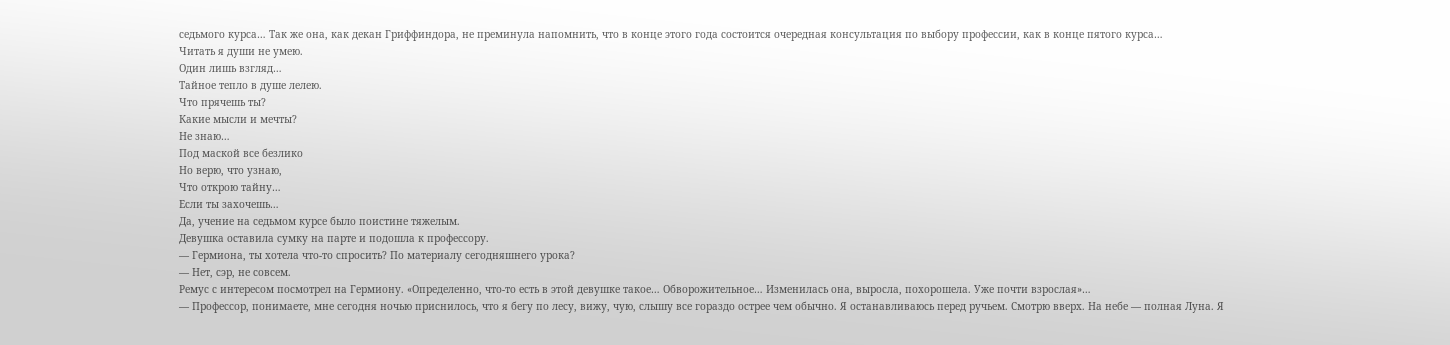седьмого курса… Так же она, как декан Гриффиндора, не преминула напомнить, что в конце этого года состоится очередная консультация по выбору профессии, как в конце пятого курса…
Читать я души не умею.
Один лишь взгляд…
Тайное тепло в душе лелею.
Что прячешь ты?
Какие мысли и мечты?
Не знаю…
Под маской все безлико
Но верю, что узнаю,
Что открою тайну…
Если ты захочешь…
Да, учение на седьмом курсе было поистине тяжелым.
Девушка оставила сумку на парте и подошла к профессору.
— Гермиона, ты хотела что-то спросить? По материалу сегодняшнего урока?
— Нет, сэр, не совсем.
Ремус с интересом посмотрел на Гермиону. «Определенно, что-то есть в этой девушке такое… Обворожительное… Изменилась она, выросла, похорошела. Уже почти взрослая»…
— Профессор, понимаете, мне сегодня ночью приснилось, что я бегу по лесу, вижу, чую, слышу все гораздо острее чем обычно. Я останавливаюсь перед ручьем. Смотрю вверх. На небе — полная Луна. Я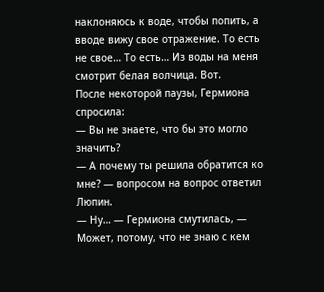наклоняюсь к воде, чтобы попить, а вводе вижу свое отражение. То есть не свое… То есть… Из воды на меня смотрит белая волчица. Вот.
После некоторой паузы, Гермиона спросила:
— Вы не знаете, что бы это могло значить?
— А почему ты решила обратится ко мне? — вопросом на вопрос ответил Люпин.
— Ну… — Гермиона смутилась, — Может, потому, что не знаю с кем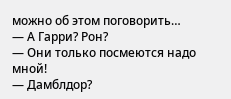можно об этом поговорить…
— А Гарри? Рон?
— Они только посмеются надо мной!
— Дамблдор?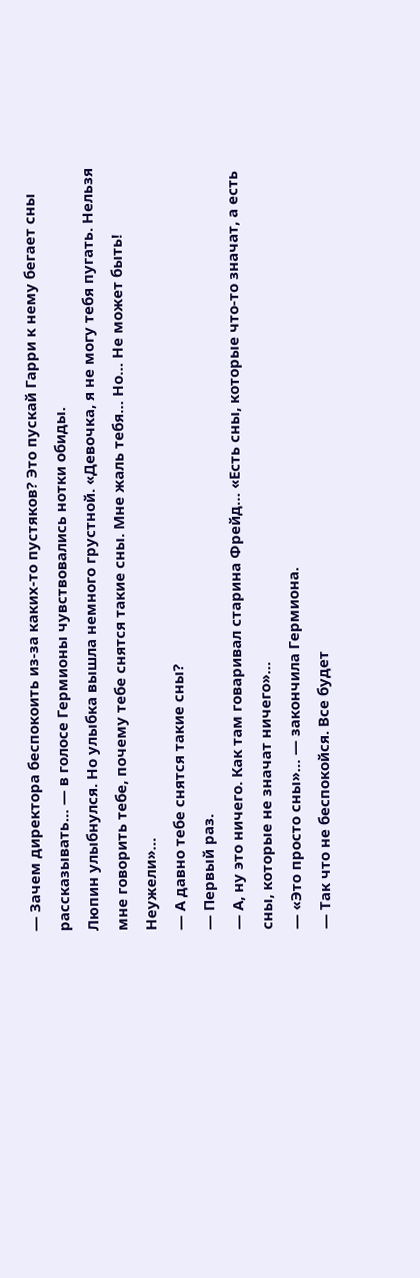— Зачем директора беспокоить из-за каких-то пустяков? Это пускай Гарри к нему бегает сны рассказывать… — в голосе Гермионы чувствовались нотки обиды.
Люпин улыбнулся. Но улыбка вышла немного грустной. «Девочка, я не могу тебя пугать. Нельзя мне говорить тебе, почему тебе снятся такие сны. Мне жаль тебя… Но… Не может быть! Неужели»…
— А давно тебе снятся такие сны?
— Первый раз.
— А, ну это ничего. Как там говаривал старина Фрейд… «Есть сны, которые что-то значат, а есть сны, которые не значат ничего»…
— «Это просто сны»… — закончила Гермиона.
— Так что не беспокойся. Все будет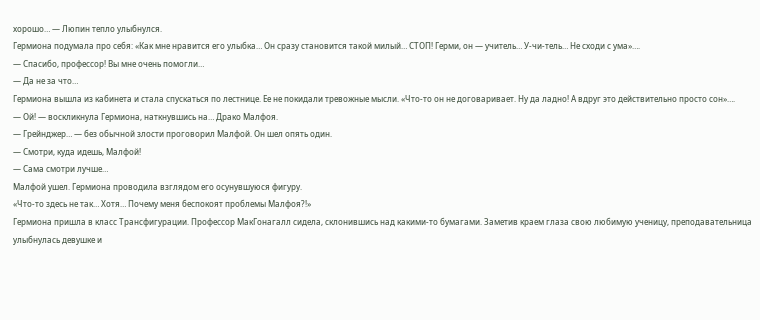хорошо… — Люпин тепло улыбнулся.
Гермиона подумала про себя: «Как мне нравится его улыбка… Он сразу становится такой милый… СТОП! Герми, он — учитель… У-чи-тель… Не сходи с ума»….
— Спасибо, профессор! Вы мне очень помогли…
— Да не за что…
Гермиона вышла из кабинета и стала спускаться по лестнице. Ее не покидали тревожные мысли. «Что-то он не договаривает. Ну да ладно! А вдруг это действительно просто сон»….
— Ой! — воскликнула Гермиона, наткнувшись на… Драко Малфоя.
— Грейнджер… — без обычной злости проговорил Малфой. Он шел опять один.
— Смотри, куда идешь, Малфой!
— Сама смотри лучше…
Малфой ушел. Гермиона проводила взглядом его осунувшуюся фигуру.
«Что-то здесь не так… Хотя… Почему меня беспокоят проблемы Малфоя?!»
Гермиона пришла в класс Трансфигурации. Профессор МакГонагалл сидела, склонившись над какими-то бумагами. Заметив краем глаза свою любимую ученицу, преподавательница улыбнулась девушке и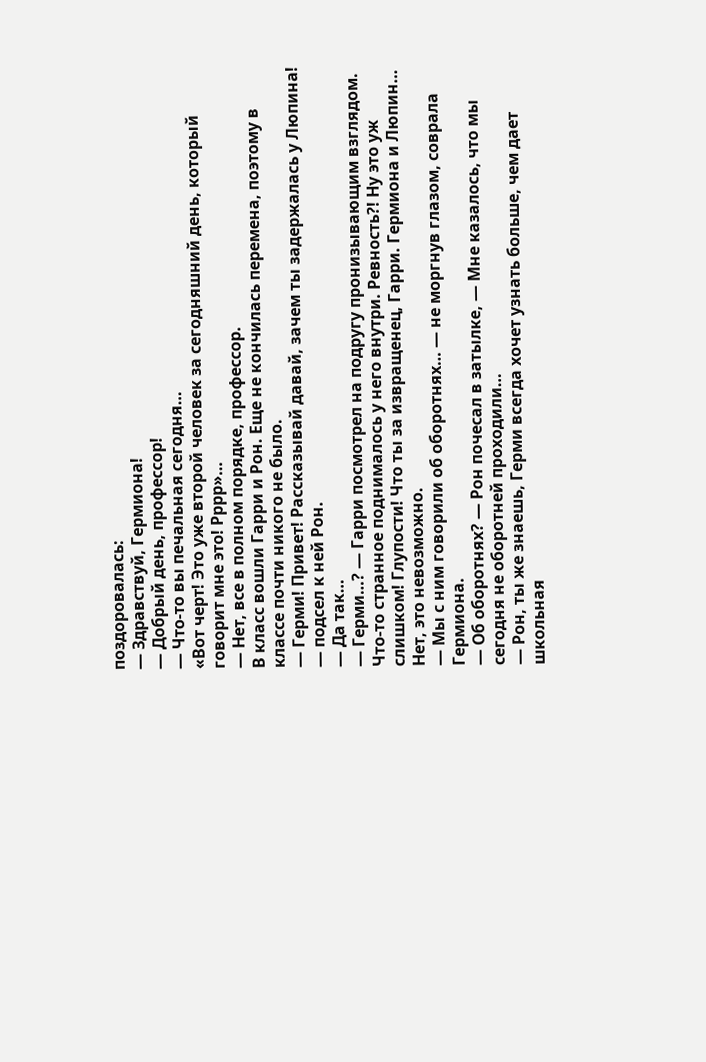поздоровалась:
— Здравствуй, Гермиона!
— Добрый день, профессор!
— Что-то вы печальная сегодня…
«Вот черт! Это уже второй человек за сегодняшний день, который говорит мне это! Рррр»…
— Нет, все в полном порядке, профессор.
В класс вошли Гарри и Рон. Еще не кончилась перемена, поэтому в классе почти никого не было.
— Герми! Привет! Рассказывай давай, зачем ты задержалась у Люпина! — подсел к ней Рон.
— Да так…
— Герми…? — Гарри посмотрел на подругу пронизывающим взглядом. Что-то странное поднималось у него внутри. Ревность?! Ну это уж слишком! Глупости! Что ты за извращенец, Гарри. Гермиона и Люпин… Нет, это невозможно.
— Мы с ним говорили об оборотнях… — не моргнув глазом, соврала Гермиона.
— Об оборотнях? — Рон почесал в затылке, — Мне казалось, что мы сегодня не оборотней проходили…
— Рон, ты же знаешь, Герми всегда хочет узнать больше, чем дает школьная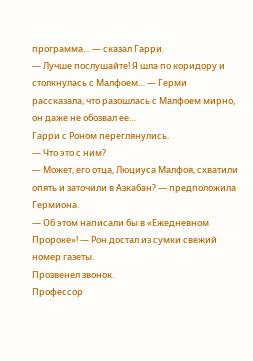программа… — сказал Гарри.
— Лучше послушайте! Я шла по коридору и столкнулась с Малфоем… — Герми рассказала, что разошлась с Малфоем мирно, он даже не обозвал ее…
Гарри с Роном переглянулись.
— Что это с ним?
— Может, его отца, Люциуса Малфоя, схватили опять и заточили в Азкабан? — предположила Гермиона.
— Об этом написали бы в «Ежедневном Пророке»! — Рон достал из сумки свежий номер газеты.
Прозвенел звонок.
Профессор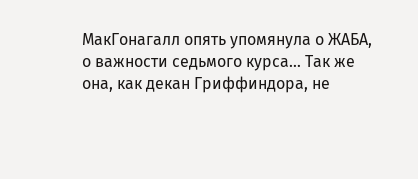МакГонагалл опять упомянула о ЖАБА, о важности седьмого курса… Так же она, как декан Гриффиндора, не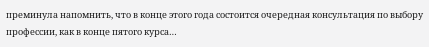преминула напомнить, что в конце этого года состоится очередная консультация по выбору профессии, как в конце пятого курса…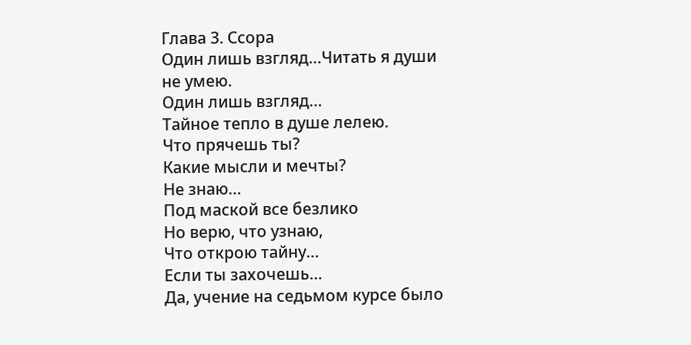Глава 3. Ссора
Один лишь взгляд…Читать я души не умею.
Один лишь взгляд…
Тайное тепло в душе лелею.
Что прячешь ты?
Какие мысли и мечты?
Не знаю…
Под маской все безлико
Но верю, что узнаю,
Что открою тайну…
Если ты захочешь…
Да, учение на седьмом курсе было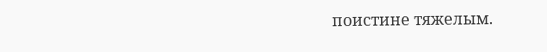поистине тяжелым.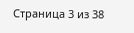Страница 3 из 38